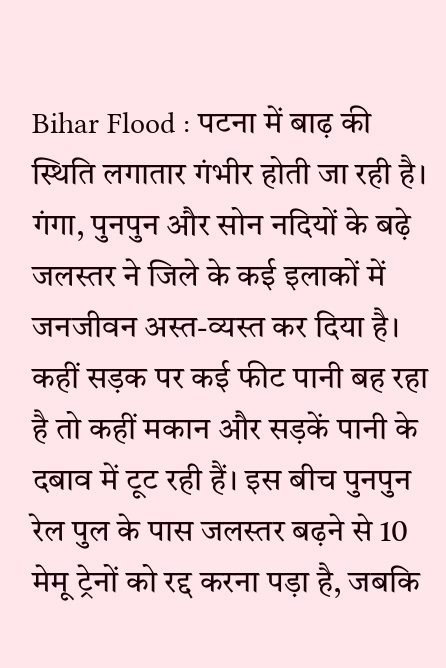Bihar Flood : पटना में बाढ़ की स्थिति लगातार गंभीर होती जा रही है। गंगा, पुनपुन और सोन नदियों के बढ़े जलस्तर ने जिले के कई इलाकों में जनजीवन अस्त-व्यस्त कर दिया है। कहीं सड़क पर कई फीट पानी बह रहा है तो कहीं मकान और सड़कें पानी के दबाव में टूट रही हैं। इस बीच पुनपुन रेल पुल के पास जलस्तर बढ़ने से 10 मेमू ट्रेनों को रद्द करना पड़ा है, जबकि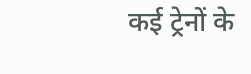कई ट्रेनों के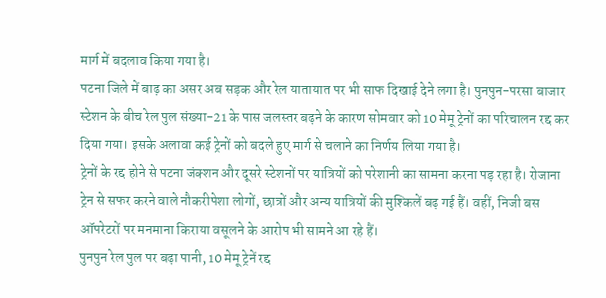मार्ग में बदलाव किया गया है।
पटना जिले में बाढ़ का असर अब सड़क और रेल यातायात पर भी साफ दिखाई देने लगा है। पुनपुन-परसा बाजार स्टेशन के बीच रेल पुल संख्या-21 के पास जलस्तर बढ़ने के कारण सोमवार को 10 मेमू ट्रेनों का परिचालन रद्द कर दिया गया। इसके अलावा कई ट्रेनों को बदले हुए मार्ग से चलाने का निर्णय लिया गया है।
ट्रेनों के रद्द होने से पटना जंक्शन और दूसरे स्टेशनों पर यात्रियों को परेशानी का सामना करना पड़ रहा है। रोजाना ट्रेन से सफर करने वाले नौकरीपेशा लोगों, छात्रों और अन्य यात्रियों की मुश्किलें बढ़ गई हैं। वहीं, निजी बस ऑपरेटरों पर मनमाना किराया वसूलने के आरोप भी सामने आ रहे हैं।
पुनपुन रेल पुल पर बढ़ा पानी, 10 मेमू ट्रेनें रद्द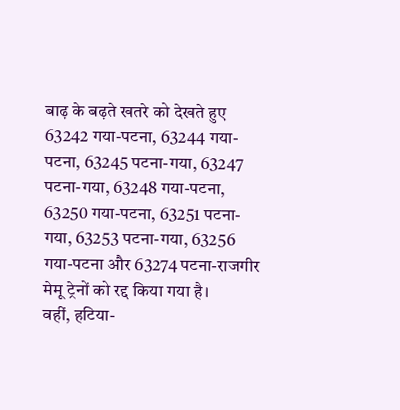बाढ़ के बढ़ते खतरे को देखते हुए 63242 गया-पटना, 63244 गया-पटना, 63245 पटना-गया, 63247 पटना-गया, 63248 गया-पटना, 63250 गया-पटना, 63251 पटना-गया, 63253 पटना-गया, 63256 गया-पटना और 63274 पटना-राजगीर मेमू ट्रेनों को रद्द किया गया है।
वहीं, हटिया-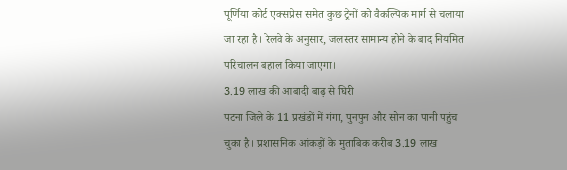पूर्णिया कोर्ट एक्सप्रेस समेत कुछ ट्रेनों को वैकल्पिक मार्ग से चलाया जा रहा है। रेलवे के अनुसार, जलस्तर सामान्य होने के बाद नियमित परिचालन बहाल किया जाएगा।
3.19 लाख की आबादी बाढ़ से घिरी
पटना जिले के 11 प्रखंडों में गंगा, पुनपुन और सोन का पानी पहुंच चुका है। प्रशासनिक आंकड़ों के मुताबिक करीब 3.19 लाख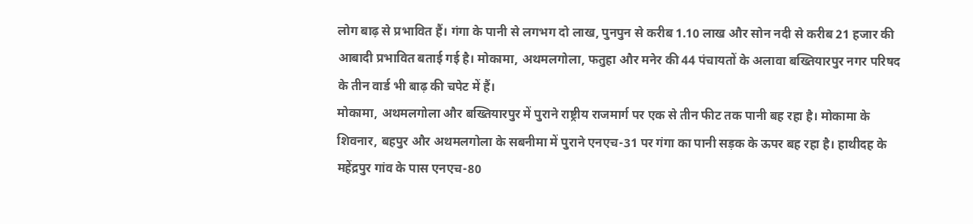लोग बाढ़ से प्रभावित हैं। गंगा के पानी से लगभग दो लाख, पुनपुन से करीब 1.10 लाख और सोन नदी से करीब 21 हजार की आबादी प्रभावित बताई गई है। मोकामा, अथमलगोला, फतुहा और मनेर की 44 पंचायतों के अलावा बख्तियारपुर नगर परिषद के तीन वार्ड भी बाढ़ की चपेट में हैं।
मोकामा, अथमलगोला और बख्तियारपुर में पुराने राष्ट्रीय राजमार्ग पर एक से तीन फीट तक पानी बह रहा है। मोकामा के शिवनार, बहपुर और अथमलगोला के सबनीमा में पुराने एनएच-31 पर गंगा का पानी सड़क के ऊपर बह रहा है। हाथीदह के महेंद्रपुर गांव के पास एनएच-80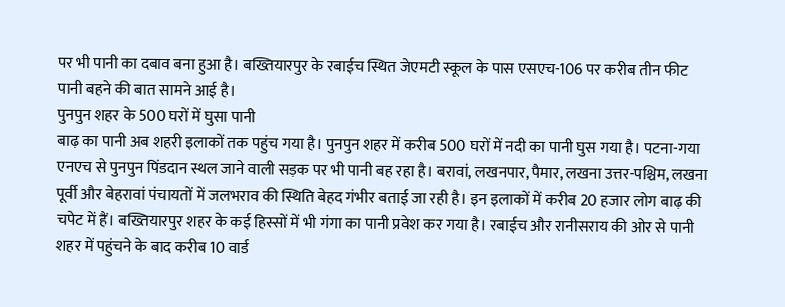पर भी पानी का दबाव बना हुआ है। बख्तियारपुर के रबाईच स्थित जेएमटी स्कूल के पास एसएच-106 पर करीब तीन फीट पानी बहने की बात सामने आई है।
पुनपुन शहर के 500 घरों में घुसा पानी
बाढ़ का पानी अब शहरी इलाकों तक पहुंच गया है। पुनपुन शहर में करीब 500 घरों में नदी का पानी घुस गया है। पटना-गया एनएच से पुनपुन पिंडदान स्थल जाने वाली सड़क पर भी पानी बह रहा है। बरावां, लखनपार, पैमार, लखना उत्तर-पश्चिम, लखना पूर्वी और बेहरावां पंचायतों में जलभराव की स्थिति बेहद गंभीर बताई जा रही है। इन इलाकों में करीब 20 हजार लोग बाढ़ की चपेट में हैं। बख्तियारपुर शहर के कई हिस्सों में भी गंगा का पानी प्रवेश कर गया है। रबाईच और रानीसराय की ओर से पानी शहर में पहुंचने के बाद करीब 10 वार्ड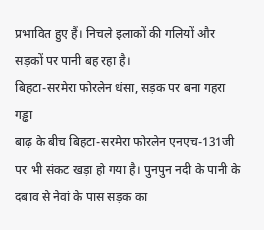प्रभावित हुए हैं। निचले इलाकों की गलियों और सड़कों पर पानी बह रहा है।
बिहटा-सरमेरा फोरलेन धंसा, सड़क पर बना गहरा गड्ढा
बाढ़ के बीच बिहटा-सरमेरा फोरलेन एनएच-131जी पर भी संकट खड़ा हो गया है। पुनपुन नदी के पानी के दबाव से नेवां के पास सड़क का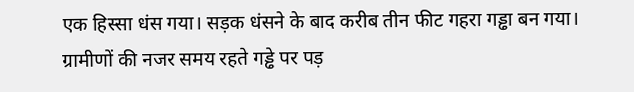एक हिस्सा धंस गया। सड़क धंसने के बाद करीब तीन फीट गहरा गड्ढा बन गया। ग्रामीणों की नजर समय रहते गड्ढे पर पड़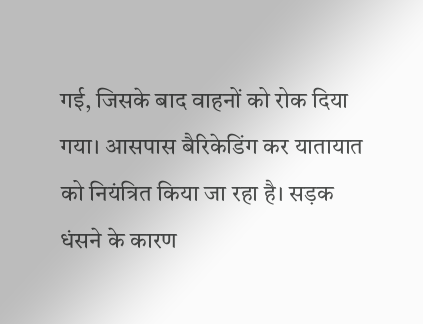गई, जिसके बाद वाहनों को रोक दिया गया। आसपास बैरिकेडिंग कर यातायात को नियंत्रित किया जा रहा है। सड़क धंसने के कारण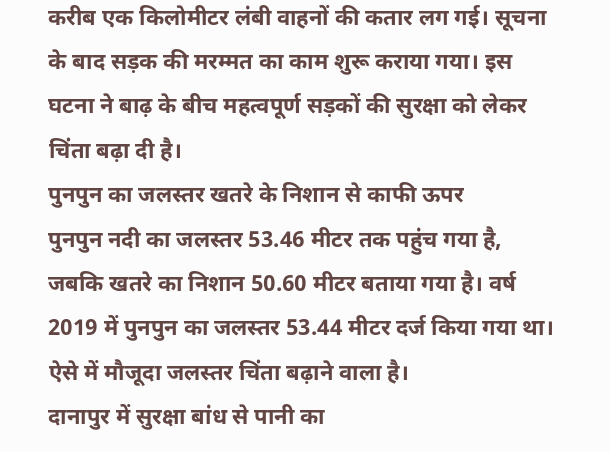करीब एक किलोमीटर लंबी वाहनों की कतार लग गई। सूचना के बाद सड़क की मरम्मत का काम शुरू कराया गया। इस घटना ने बाढ़ के बीच महत्वपूर्ण सड़कों की सुरक्षा को लेकर चिंता बढ़ा दी है।
पुनपुन का जलस्तर खतरे के निशान से काफी ऊपर
पुनपुन नदी का जलस्तर 53.46 मीटर तक पहुंच गया है, जबकि खतरे का निशान 50.60 मीटर बताया गया है। वर्ष 2019 में पुनपुन का जलस्तर 53.44 मीटर दर्ज किया गया था। ऐसे में मौजूदा जलस्तर चिंता बढ़ाने वाला है।
दानापुर में सुरक्षा बांध से पानी का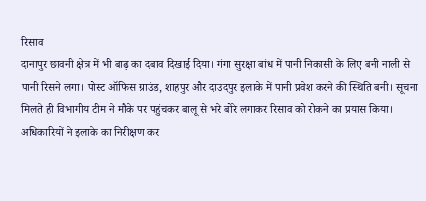रिसाव
दानापुर छावनी क्षेत्र में भी बाढ़ का दबाव दिखाई दिया। गंगा सुरक्षा बांध में पानी निकासी के लिए बनी नाली से पानी रिसने लगा। पोस्ट ऑफिस ग्राउंड, शाहपुर और दाउदपुर इलाके में पानी प्रवेश करने की स्थिति बनी। सूचना मिलते ही विभागीय टीम ने मौके पर पहुंचकर बालू से भरे बोरे लगाकर रिसाव को रोकने का प्रयास किया। अधिकारियों ने इलाके का निरीक्षण कर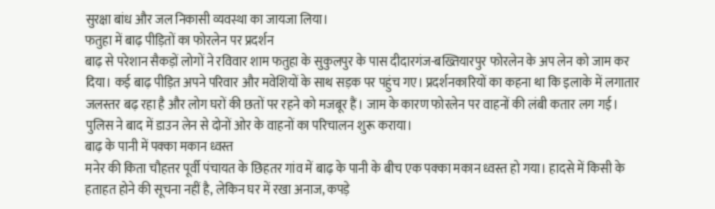सुरक्षा बांध और जल निकासी व्यवस्था का जायजा लिया।
फतुहा में बाढ़ पीड़ितों का फोरलेन पर प्रदर्शन
बाढ़ से परेशान सैकड़ों लोगों ने रविवार शाम फतुहा के सुकुलपुर के पास दीदारगंज-बख्तियारपुर फोरलेन के अप लेन को जाम कर दिया। कई बाढ़ पीड़ित अपने परिवार और मवेशियों के साथ सड़क पर पहुंच गए। प्रदर्शनकारियों का कहना था कि इलाके में लगातार जलस्तर बढ़ रहा है और लोग घरों की छतों पर रहने को मजबूर हैं। जाम के कारण फोरलेन पर वाहनों की लंबी कतार लग गई। पुलिस ने बाद में डाउन लेन से दोनों ओर के वाहनों का परिचालन शुरू कराया।
बाढ़ के पानी में पक्का मकान ध्वस्त
मनेर की किता चौहत्तर पूर्वी पंचायत के छिहतर गांव में बाढ़ के पानी के बीच एक पक्का मकान ध्वस्त हो गया। हादसे में किसी के हताहत होने की सूचना नहीं है, लेकिन घर में रखा अनाज, कपड़े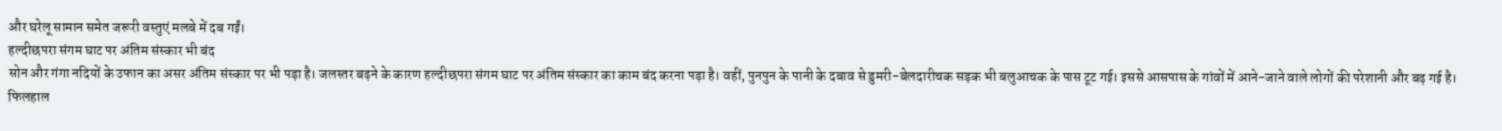और घरेलू सामान समेत जरूरी वस्तुएं मलबे में दब गईं।
हल्दीछपरा संगम घाट पर अंतिम संस्कार भी बंद
सोन और गंगा नदियों के उफान का असर अंतिम संस्कार पर भी पड़ा है। जलस्तर बढ़ने के कारण हल्दीछपरा संगम घाट पर अंतिम संस्कार का काम बंद करना पड़ा है। वहीं, पुनपुन के पानी के दबाव से डुमरी-बेलदारीचक सड़क भी बलुआचक के पास टूट गई। इससे आसपास के गांवों में आने-जाने वाले लोगों की परेशानी और बढ़ गई है।
फिलहाल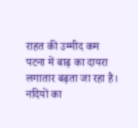राहत की उम्मीद कम
पटना में बाढ़ का दायरा लगातार बढ़ता जा रहा है। नदियों का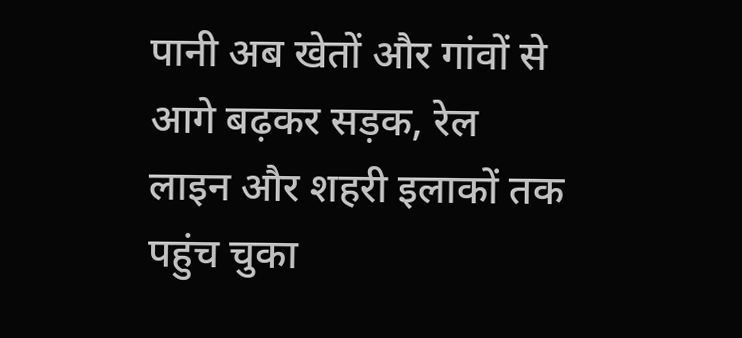पानी अब खेतों और गांवों से आगे बढ़कर सड़क, रेल लाइन और शहरी इलाकों तक पहुंच चुका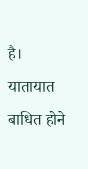है। यातायात बाधित होने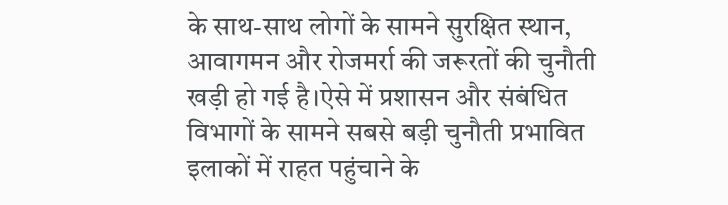के साथ-साथ लोगों के सामने सुरक्षित स्थान, आवागमन और रोजमर्रा की जरूरतों की चुनौती खड़ी हो गई है।ऐसे में प्रशासन और संबंधित विभागों के सामने सबसे बड़ी चुनौती प्रभावित इलाकों में राहत पहुंचाने के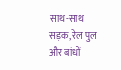साथ-साथ सड़क, रेल पुल और बांधों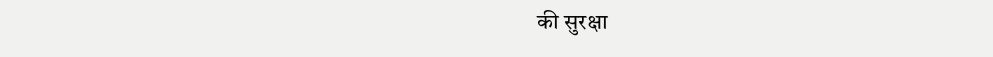की सुरक्षा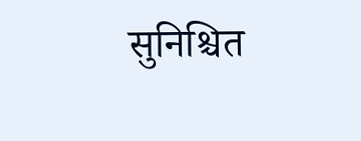सुनिश्चित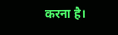करना है।